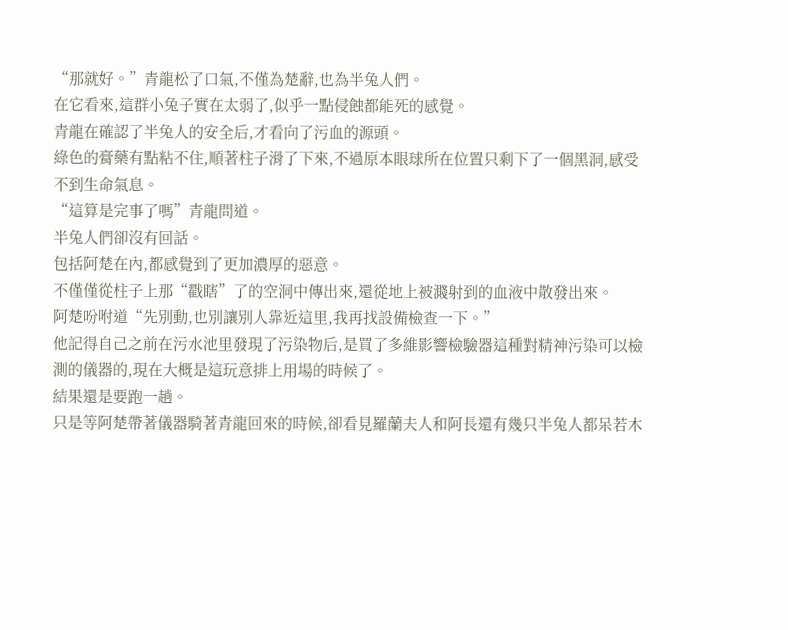“那就好。”青龍松了口氣,不僅為楚辭,也為半兔人們。
在它看來,這群小兔子實在太弱了,似乎一點侵蝕都能死的感覺。
青龍在確認了半兔人的安全后,才看向了污血的源頭。
綠色的膏藥有點粘不住,順著柱子滑了下來,不過原本眼球所在位置只剩下了一個黑洞,感受不到生命氣息。
“這算是完事了嗎”青龍問道。
半兔人們卻沒有回話。
包括阿楚在內,都感覺到了更加濃厚的惡意。
不僅僅從柱子上那“戳瞎”了的空洞中傳出來,還從地上被濺射到的血液中散發出來。
阿楚吩咐道“先別動,也別讓別人靠近這里,我再找設備檢查一下。”
他記得自己之前在污水池里發現了污染物后,是買了多維影響檢驗器這種對精神污染可以檢測的儀器的,現在大概是這玩意排上用場的時候了。
結果還是要跑一趟。
只是等阿楚帶著儀器騎著青龍回來的時候,卻看見羅蘭夫人和阿長還有幾只半兔人都呆若木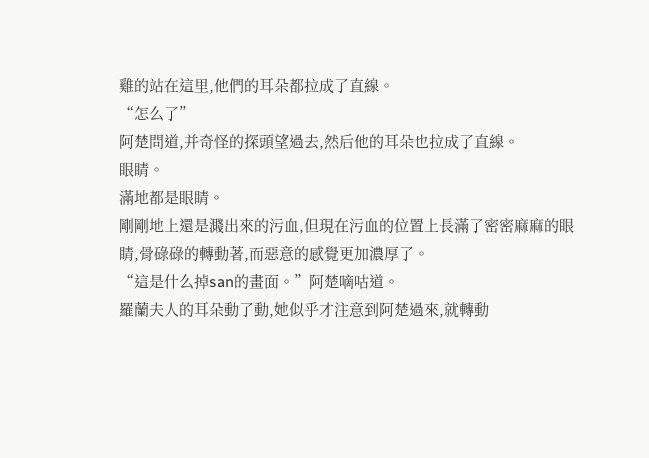雞的站在這里,他們的耳朵都拉成了直線。
“怎么了”
阿楚問道,并奇怪的探頭望過去,然后他的耳朵也拉成了直線。
眼睛。
滿地都是眼睛。
剛剛地上還是濺出來的污血,但現在污血的位置上長滿了密密麻麻的眼睛,骨碌碌的轉動著,而惡意的感覺更加濃厚了。
“這是什么掉san的畫面。”阿楚嘀咕道。
羅蘭夫人的耳朵動了動,她似乎才注意到阿楚過來,就轉動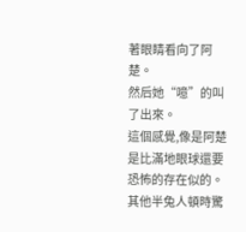著眼睛看向了阿楚。
然后她“噫”的叫了出來。
這個感覺,像是阿楚是比滿地眼球還要恐怖的存在似的。
其他半兔人頓時驚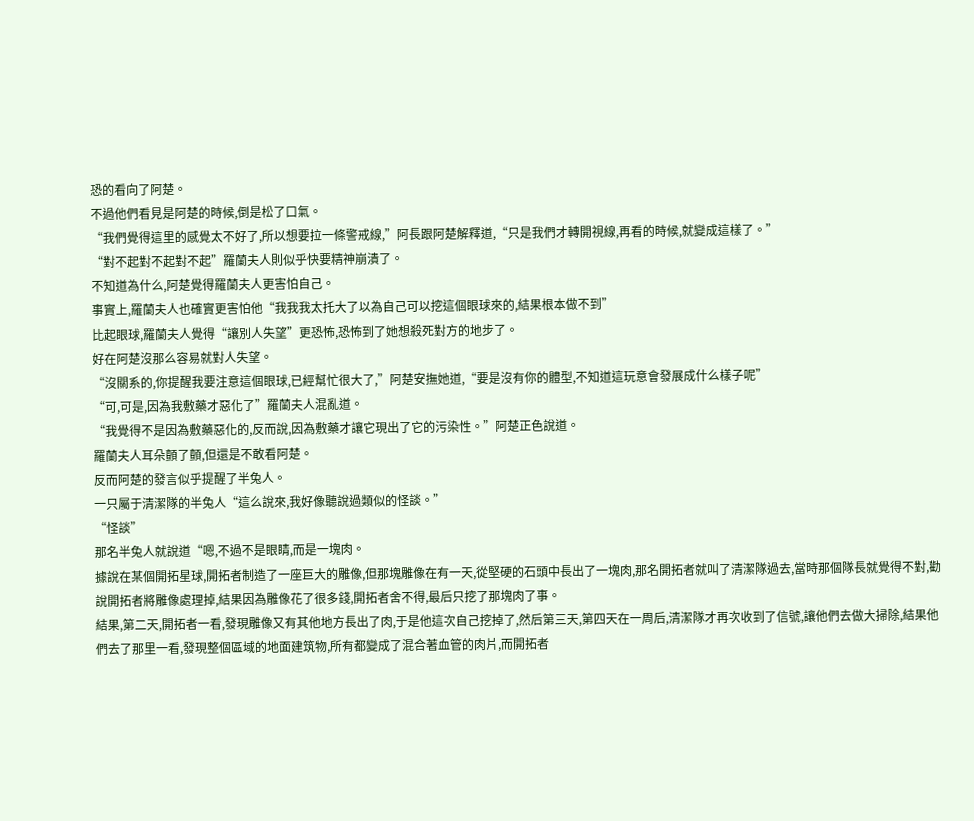恐的看向了阿楚。
不過他們看見是阿楚的時候,倒是松了口氣。
“我們覺得這里的感覺太不好了,所以想要拉一條警戒線,”阿長跟阿楚解釋道,“只是我們才轉開視線,再看的時候,就變成這樣了。”
“對不起對不起對不起”羅蘭夫人則似乎快要精神崩潰了。
不知道為什么,阿楚覺得羅蘭夫人更害怕自己。
事實上,羅蘭夫人也確實更害怕他“我我我太托大了以為自己可以挖這個眼球來的,結果根本做不到”
比起眼球,羅蘭夫人覺得“讓別人失望”更恐怖,恐怖到了她想殺死對方的地步了。
好在阿楚沒那么容易就對人失望。
“沒關系的,你提醒我要注意這個眼球,已經幫忙很大了,”阿楚安撫她道,“要是沒有你的體型,不知道這玩意會發展成什么樣子呢”
“可,可是,因為我敷藥才惡化了”羅蘭夫人混亂道。
“我覺得不是因為敷藥惡化的,反而說,因為敷藥才讓它現出了它的污染性。”阿楚正色說道。
羅蘭夫人耳朵顫了顫,但還是不敢看阿楚。
反而阿楚的發言似乎提醒了半兔人。
一只屬于清潔隊的半兔人“這么說來,我好像聽說過類似的怪談。”
“怪談”
那名半兔人就說道“嗯,不過不是眼睛,而是一塊肉。
據說在某個開拓星球,開拓者制造了一座巨大的雕像,但那塊雕像在有一天,從堅硬的石頭中長出了一塊肉,那名開拓者就叫了清潔隊過去,當時那個隊長就覺得不對,勸說開拓者將雕像處理掉,結果因為雕像花了很多錢,開拓者舍不得,最后只挖了那塊肉了事。
結果,第二天,開拓者一看,發現雕像又有其他地方長出了肉,于是他這次自己挖掉了,然后第三天,第四天在一周后,清潔隊才再次收到了信號,讓他們去做大掃除,結果他們去了那里一看,發現整個區域的地面建筑物,所有都變成了混合著血管的肉片,而開拓者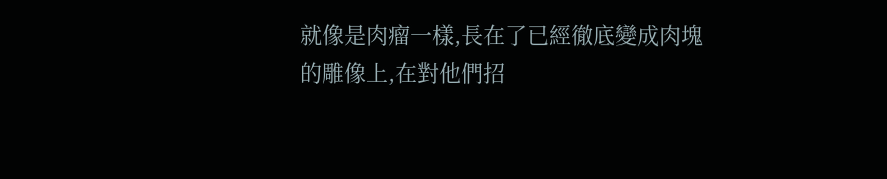就像是肉瘤一樣,長在了已經徹底變成肉塊的雕像上,在對他們招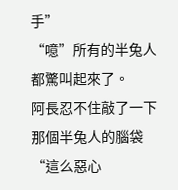手”
“噫”所有的半兔人都驚叫起來了。
阿長忍不住敲了一下那個半兔人的腦袋“這么惡心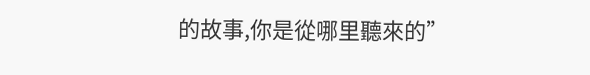的故事,你是從哪里聽來的”